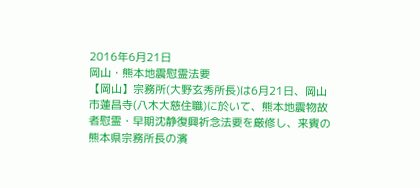2016年6月21日
岡山・熊本地震慰霊法要
【岡山】宗務所(大野玄秀所長)は6月21日、岡山市蓮昌寺(八木大慈住職)に於いて、熊本地震物故者慰霊・早期沈静復興祈念法要を厳修し、来賓の熊本県宗務所長の濱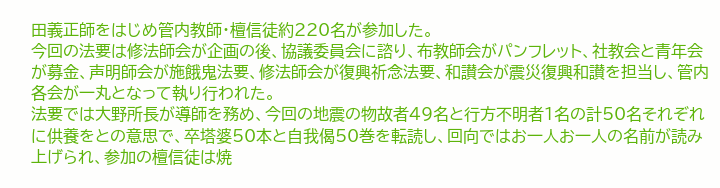田義正師をはじめ管内教師・檀信徒約220名が参加した。
今回の法要は修法師会が企画の後、協議委員会に諮り、布教師会がパンフレット、社教会と青年会が募金、声明師会が施餓鬼法要、修法師会が復興祈念法要、和讃会が震災復興和讃を担当し、管内各会が一丸となって執り行われた。
法要では大野所長が導師を務め、今回の地震の物故者49名と行方不明者1名の計50名それぞれに供養をとの意思で、卒塔婆50本と自我偈50巻を転読し、回向ではお一人お一人の名前が読み上げられ、参加の檀信徒は焼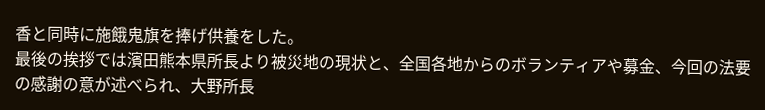香と同時に施餓鬼旗を捧げ供養をした。
最後の挨拶では濱田熊本県所長より被災地の現状と、全国各地からのボランティアや募金、今回の法要の感謝の意が述べられ、大野所長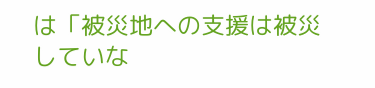は「被災地への支援は被災していな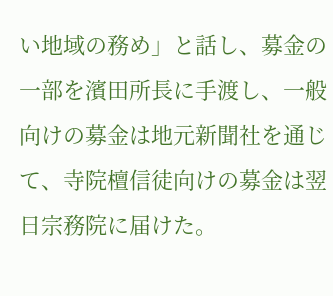い地域の務め」と話し、募金の一部を濱田所長に手渡し、一般向けの募金は地元新聞社を通じて、寺院檀信徒向けの募金は翌日宗務院に届けた。